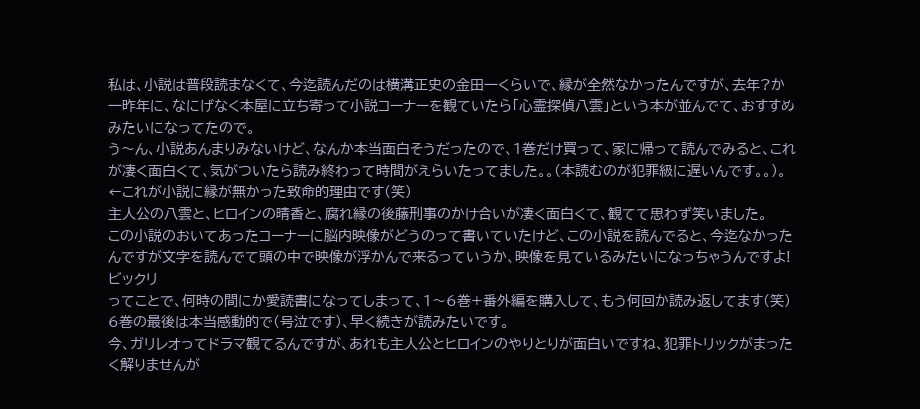私は、小説は普段読まなくて、今迄読んだのは横溝正史の金田一くらいで、縁が全然なかったんですが、去年?か一昨年に、なにげなく本屋に立ち寄って小説コーナーを観ていたら「心霊探偵八雲」という本が並んでて、おすすめみたいになってたので。
う〜ん、小説あんまりみないけど、なんか本当面白そうだったので、1巻だけ買って、家に帰って読んでみると、これが凄く面白くて、気がついたら読み終わって時間がえらいたってました。。(本読むのが犯罪級に遅いんです。。)。←これが小説に縁が無かった致命的理由です(笑)
主人公の八雲と、ヒロインの晴香と、腐れ縁の後藤刑事のかけ合いが凄く面白くて、観てて思わず笑いました。
この小説のおいてあったコーナーに脳内映像がどうのって書いていたけど、この小説を読んでると、今迄なかったんですが文字を読んでて頭の中で映像が浮かんで来るっていうか、映像を見ているみたいになっちゃうんですよ!ビックリ
ってことで、何時の間にか愛読書になってしまって、1〜6巻+番外編を購入して、もう何回か読み返してます(笑) 6巻の最後は本当感動的で(号泣です)、早く続きが読みたいです。
今、ガリレオってドラマ観てるんですが、あれも主人公とヒロインのやりとりが面白いですね、犯罪トリックがまったく解りませんが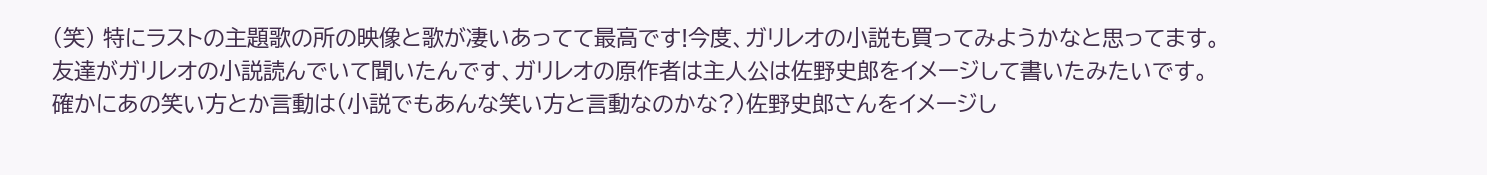(笑) 特にラストの主題歌の所の映像と歌が凄いあってて最高です!今度、ガリレオの小説も買ってみようかなと思ってます。
友達がガリレオの小説読んでいて聞いたんです、ガリレオの原作者は主人公は佐野史郎をイメージして書いたみたいです。
確かにあの笑い方とか言動は(小説でもあんな笑い方と言動なのかな?)佐野史郎さんをイメージし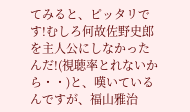てみると、ピッタリです!むしろ何故佐野史郎を主人公にしなかったんだ!(視聴率とれないから・・)と、嘆いているんですが、福山雅治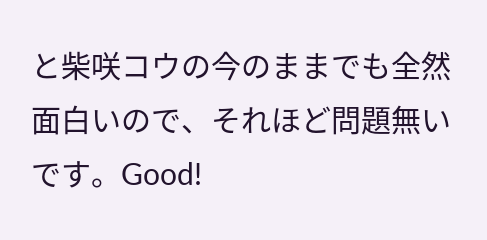と柴咲コウの今のままでも全然面白いので、それほど問題無いです。Good!